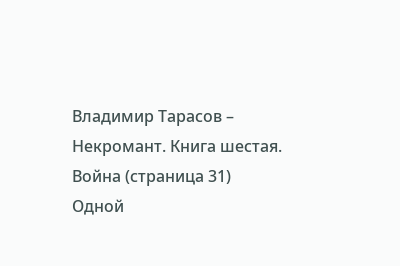Владимир Тарасов – Некромант. Книга шестая. Война (страница 31)
Одной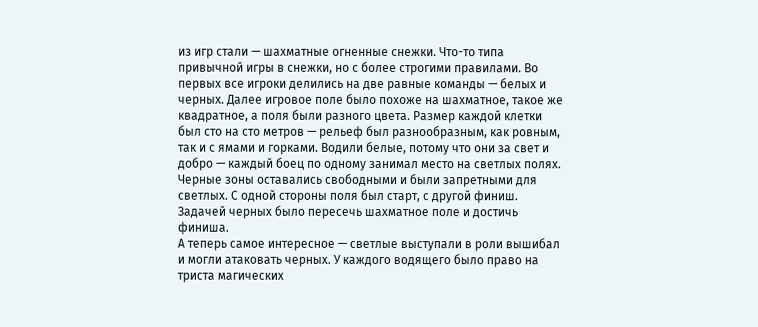из игр стали — шахматные огненные снежки. Что-то типа привычной игры в снежки, но с более строгими правилами. Во первых все игроки делились на две равные команды — белых и черных. Далее игровое поле было похоже на шахматное, такое же квадратное, а поля были разного цвета. Размер каждой клетки был сто на сто метров — рельеф был разнообразным, как ровным, так и с ямами и горками. Водили белые, потому что они за свет и добро — каждый боец по одному занимал место на светлых полях. Черные зоны оставались свободными и были запретными для светлых. С одной стороны поля был старт, с другой финиш. Задачей черных было пересечь шахматное поле и достичь финиша.
А теперь самое интересное — светлые выступали в роли вышибал и могли атаковать черных. У каждого водящего было право на триста магических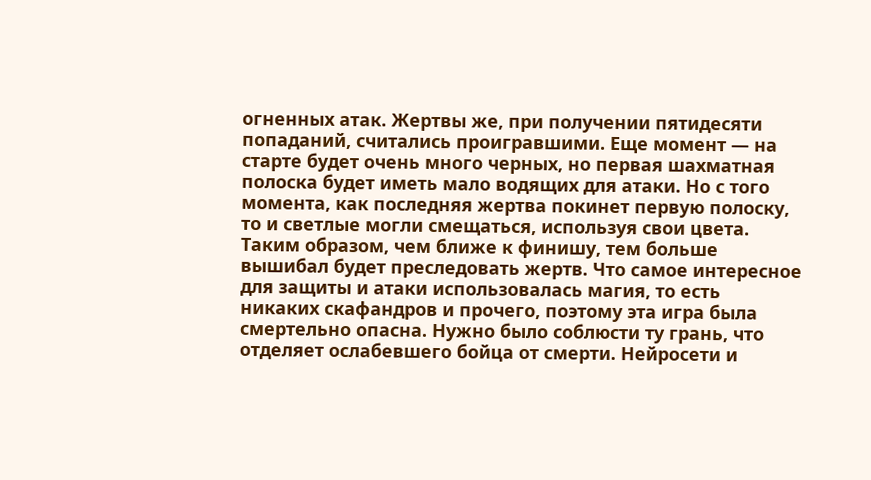огненных атак. Жертвы же, при получении пятидесяти попаданий, считались проигравшими. Еще момент — на старте будет очень много черных, но первая шахматная полоска будет иметь мало водящих для атаки. Но с того момента, как последняя жертва покинет первую полоску, то и светлые могли смещаться, используя свои цвета. Таким образом, чем ближе к финишу, тем больше вышибал будет преследовать жертв. Что самое интересное для защиты и атаки использовалась магия, то есть никаких скафандров и прочего, поэтому эта игра была смертельно опасна. Нужно было соблюсти ту грань, что отделяет ослабевшего бойца от смерти. Нейросети и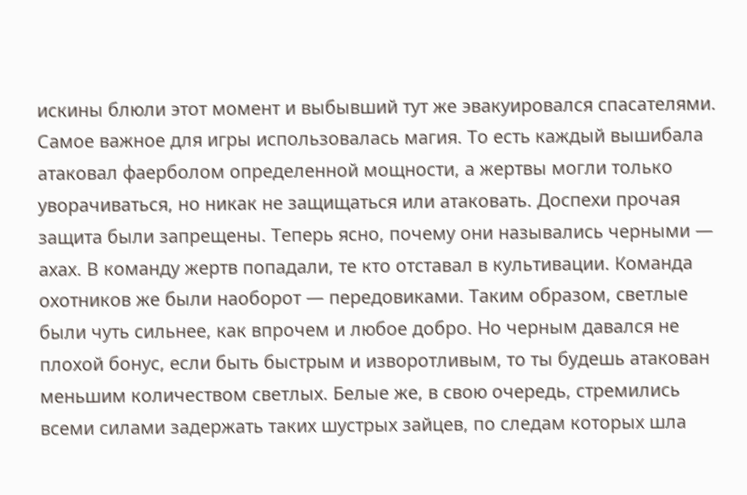искины блюли этот момент и выбывший тут же эвакуировался спасателями.
Самое важное для игры использовалась магия. То есть каждый вышибала атаковал фаерболом определенной мощности, а жертвы могли только уворачиваться, но никак не защищаться или атаковать. Доспехи прочая защита были запрещены. Теперь ясно, почему они назывались черными — ахах. В команду жертв попадали, те кто отставал в культивации. Команда охотников же были наоборот — передовиками. Таким образом, светлые были чуть сильнее, как впрочем и любое добро. Но черным давался не плохой бонус, если быть быстрым и изворотливым, то ты будешь атакован меньшим количеством светлых. Белые же, в свою очередь, стремились всеми силами задержать таких шустрых зайцев, по следам которых шла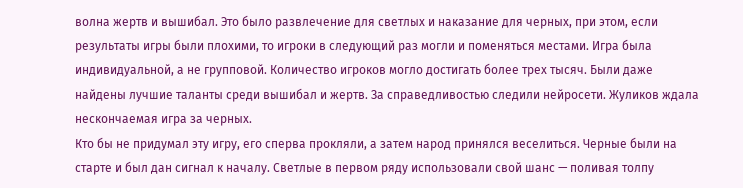волна жертв и вышибал. Это было развлечение для светлых и наказание для черных, при этом, если результаты игры были плохими, то игроки в следующий раз могли и поменяться местами. Игра была индивидуальной, а не групповой. Количество игроков могло достигать более трех тысяч. Были даже найдены лучшие таланты среди вышибал и жертв. За справедливостью следили нейросети. Жуликов ждала нескончаемая игра за черных.
Кто бы не придумал эту игру, его сперва прокляли, а затем народ принялся веселиться. Черные были на старте и был дан сигнал к началу. Светлые в первом ряду использовали свой шанс — поливая толпу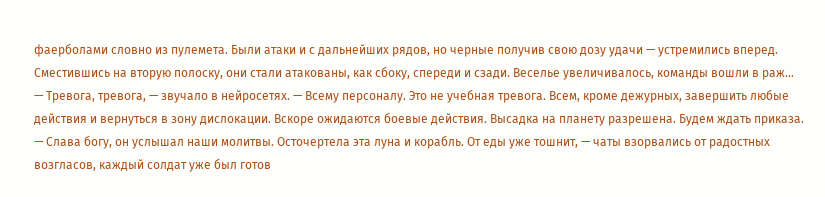фаерболами словно из пулемета. Были атаки и с дальнейших рядов, но черные получив свою дозу удачи — устремились вперед. Сместившись на вторую полоску, они стали атакованы, как сбоку, спереди и сзади. Веселье увеличивалось, команды вошли в раж…
— Тревога, тревога, — звучало в нейросетях. — Всему персоналу. Это не учебная тревога. Всем, кроме дежурных, завершить любые действия и вернуться в зону дислокации. Вскоре ожидаются боевые действия. Высадка на планету разрешена. Будем ждать приказа.
— Слава богу, он услышал наши молитвы. Осточертела эта луна и корабль. От еды уже тошнит, — чаты взорвались от радостных возгласов, каждый солдат уже был готов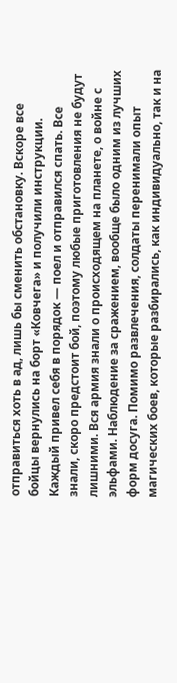отправиться хоть в ад, лишь бы сменить обстановку. Вскоре все бойцы вернулись на борт «Ковчега» и получили инструкции. Каждый привел себя в порядок — поел и отправился спать. Все знали, скоро предстоит бой, поэтому любые приготовления не будут лишними. Вся армия знали о происходящем на планете, о войне с эльфами. Наблюдение за сражением, вообще было одним из лучших форм досуга. Помимо развлечения, солдаты перенимали опыт магических боев, которые разбирались, как индивидуально, так и на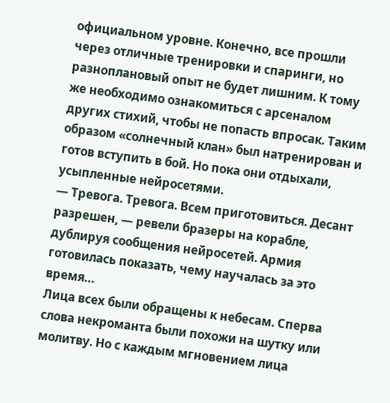официальном уровне. Конечно, все прошли через отличные тренировки и спаринги, но разноплановый опыт не будет лишним. К тому же необходимо ознакомиться с арсеналом других стихий, чтобы не попасть впросак. Таким образом «солнечный клан» был натренирован и готов вступить в бой. Но пока они отдыхали, усыпленные нейросетями.
— Тревога. Тревога. Всем приготовиться. Десант разрешен, — ревели бразеры на корабле, дублируя сообщения нейросетей. Армия готовилась показать, чему научалась за это время…
Лица всех были обращены к небесам. Сперва слова некроманта были похожи на шутку или молитву. Но с каждым мгновением лица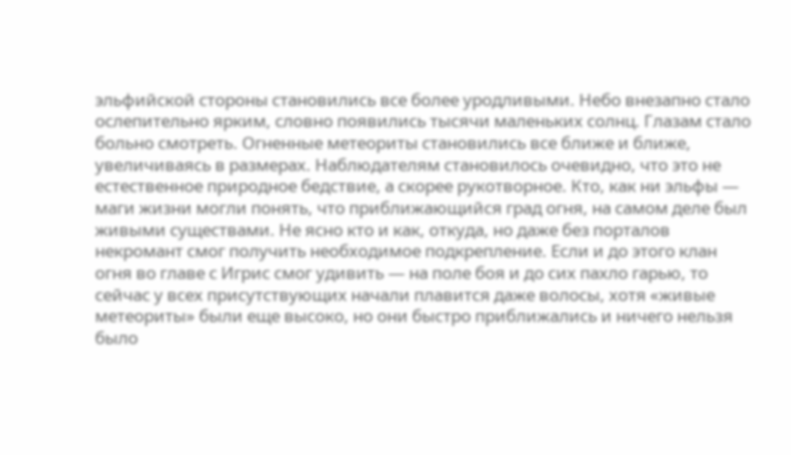эльфийской стороны становились все более уродливыми. Небо внезапно стало ослепительно ярким, словно появились тысячи маленьких солнц. Глазам стало больно смотреть. Огненные метеориты становились все ближе и ближе, увеличиваясь в размерах. Наблюдателям становилось очевидно, что это не естественное природное бедствие, а скорее рукотворное. Кто, как ни эльфы — маги жизни могли понять, что приближающийся град огня, на самом деле был живыми существами. Не ясно кто и как, откуда, но даже без порталов некромант смог получить необходимое подкрепление. Если и до этого клан огня во главе с Игрис смог удивить — на поле боя и до сих пахло гарью, то сейчас у всех присутствующих начали плавится даже волосы, хотя «живые метеориты» были еще высоко, но они быстро приближались и ничего нельзя было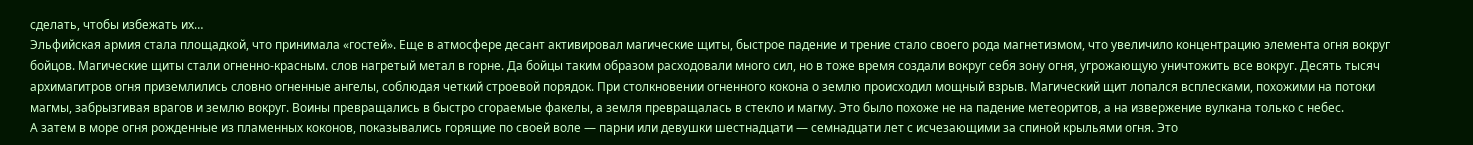сделать, чтобы избежать их…
Эльфийская армия стала площадкой, что принимала «гостей». Еще в атмосфере десант активировал магические щиты, быстрое падение и трение стало своего рода магнетизмом, что увеличило концентрацию элемента огня вокруг бойцов. Магические щиты стали огненно-красным. слов нагретый метал в горне. Да бойцы таким образом расходовали много сил, но в тоже время создали вокруг себя зону огня, угрожающую уничтожить все вокруг. Десять тысяч архимагитров огня приземлились словно огненные ангелы, соблюдая четкий строевой порядок. При столкновении огненного кокона о землю происходил мощный взрыв. Магический щит лопался всплесками, похожими на потоки магмы, забрызгивая врагов и землю вокруг. Воины превращались в быстро сгораемые факелы, а земля превращалась в стекло и магму. Это было похоже не на падение метеоритов, а на извержение вулкана только с небес.
А затем в море огня рожденные из пламенных коконов, показывались горящие по своей воле — парни или девушки шестнадцати — семнадцати лет с исчезающими за спиной крыльями огня. Это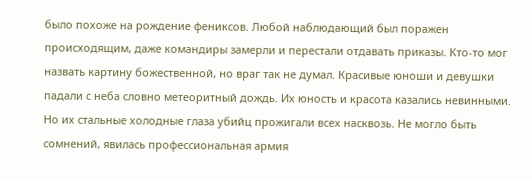было похоже на рождение фениксов. Любой наблюдающий был поражен происходящим, даже командиры замерли и перестали отдавать приказы. Кто-то мог назвать картину божественной, но враг так не думал. Красивые юноши и девушки падали с неба словно метеоритный дождь. Их юность и красота казались невинными. Но их стальные холодные глаза убийц прожигали всех насквозь. Не могло быть сомнений, явилась профессиональная армия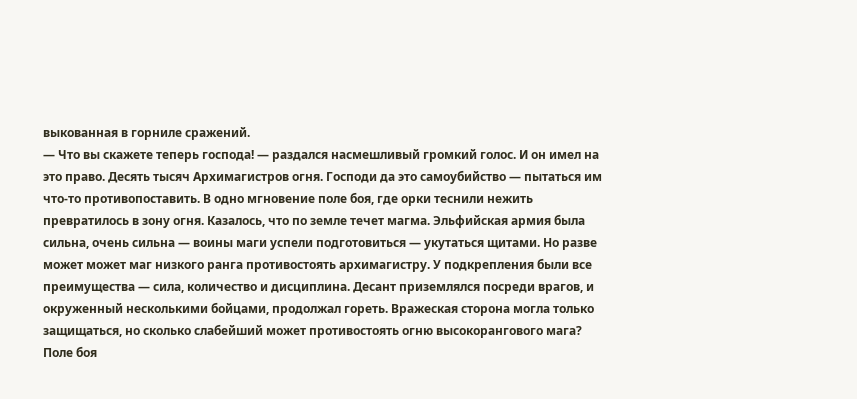выкованная в горниле сражений.
— Что вы скажете теперь господа! — раздался насмешливый громкий голос. И он имел на это право. Десять тысяч Архимагистров огня. Господи да это самоубийство — пытаться им что-то противопоставить. В одно мгновение поле боя, где орки теснили нежить превратилось в зону огня. Казалось, что по земле течет магма. Эльфийская армия была сильна, очень сильна — воины маги успели подготовиться — укутаться щитами. Но разве может может маг низкого ранга противостоять архимагистру. У подкрепления были все преимущества — сила, количество и дисциплина. Десант приземлялся посреди врагов, и окруженный несколькими бойцами, продолжал гореть. Вражеская сторона могла только защищаться, но сколько слабейший может противостоять огню высокорангового мага?
Поле боя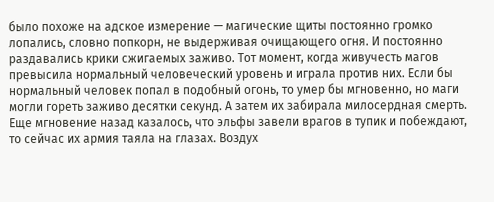было похоже на адское измерение — магические щиты постоянно громко лопались, словно попкорн, не выдерживая очищающего огня. И постоянно раздавались крики сжигаемых заживо. Тот момент, когда живучесть магов превысила нормальный человеческий уровень и играла против них. Если бы нормальный человек попал в подобный огонь, то умер бы мгновенно, но маги могли гореть заживо десятки секунд. А затем их забирала милосердная смерть. Еще мгновение назад казалось, что эльфы завели врагов в тупик и побеждают, то сейчас их армия таяла на глазах. Воздух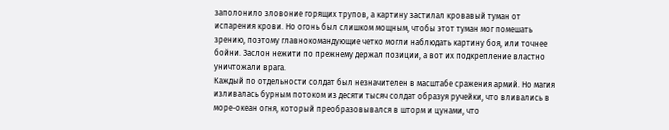заполонило зловоние горящих трупов, а картину застилал кровавый туман от испарения крови. Но огонь был слишком мощным, чтобы этот туман мог помешать зрению, поэтому главнокомандующие четко могли наблюдать картину боя, или точнее бойни. Заслон нежити по прежнему держал позиции, а вот их подкрепление властно уничтожали врага.
Каждый по отдельности солдат был незначителен в масштабе сражения армий. Но магия изливалась бурным потоком из десяти тысяч солдат образуя ручейки, что вливались в море-океан огня, который преобразовывался в шторм и цунами, что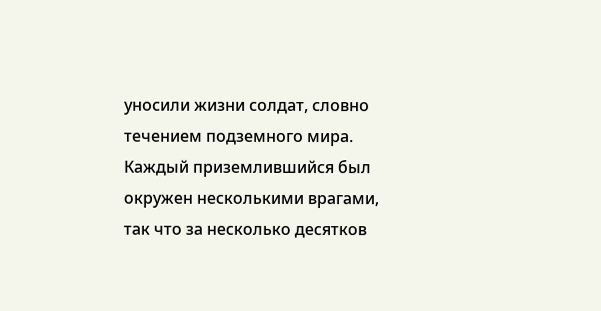уносили жизни солдат, словно течением подземного мира. Каждый приземлившийся был окружен несколькими врагами, так что за несколько десятков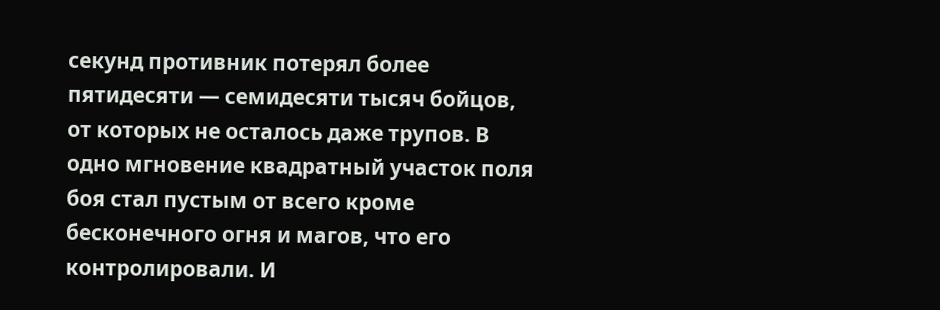секунд противник потерял более пятидесяти — семидесяти тысяч бойцов, от которых не осталось даже трупов. В одно мгновение квадратный участок поля боя стал пустым от всего кроме бесконечного огня и магов, что его контролировали. И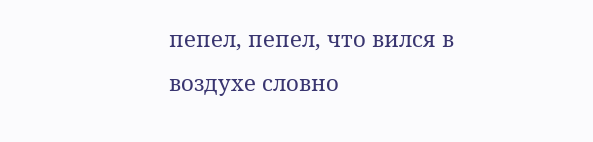пепел, пепел, что вился в воздухе словно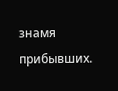знамя прибывших.